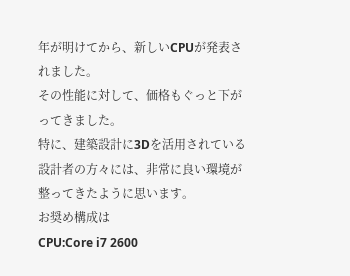年が明けてから、新しいCPUが発表されました。
その性能に対して、価格もぐっと下がってきました。
特に、建築設計に3Dを活用されている設計者の方々には、非常に良い環境が整ってきたように思います。
お奨め構成は
CPU:Core i7 2600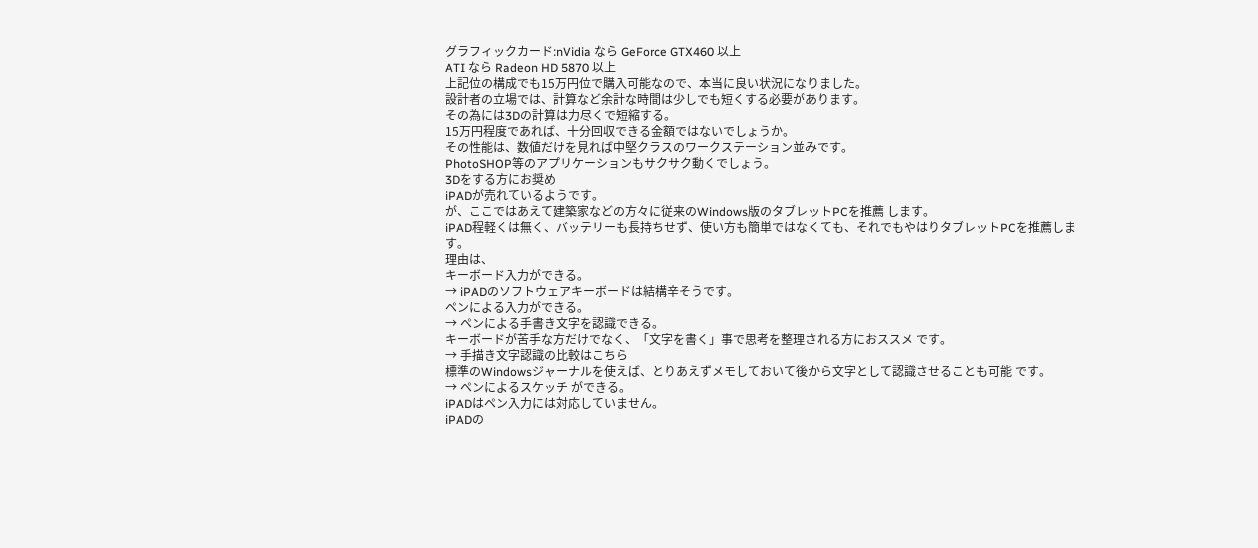グラフィックカード:nVidia なら GeForce GTX460 以上
ATI なら Radeon HD 5870 以上
上記位の構成でも15万円位で購入可能なので、本当に良い状況になりました。
設計者の立場では、計算など余計な時間は少しでも短くする必要があります。
その為には3Dの計算は力尽くで短縮する。
15万円程度であれば、十分回収できる金額ではないでしょうか。
その性能は、数値だけを見れば中堅クラスのワークステーション並みです。
PhotoSHOP等のアプリケーションもサクサク動くでしょう。
3Dをする方にお奨め
iPADが売れているようです。
が、ここではあえて建築家などの方々に従来のWindows版のタブレットPCを推薦 します。
iPAD程軽くは無く、バッテリーも長持ちせず、使い方も簡単ではなくても、それでもやはりタブレットPCを推薦します。
理由は、
キーボード入力ができる。
→ iPADのソフトウェアキーボードは結構辛そうです。
ペンによる入力ができる。
→ ペンによる手書き文字を認識できる。
キーボードが苦手な方だけでなく、「文字を書く」事で思考を整理される方におススメ です。
→ 手描き文字認識の比較はこちら
標準のWindowsジャーナルを使えば、とりあえずメモしておいて後から文字として認識させることも可能 です。
→ ペンによるスケッチ ができる。
iPADはペン入力には対応していません。
iPADの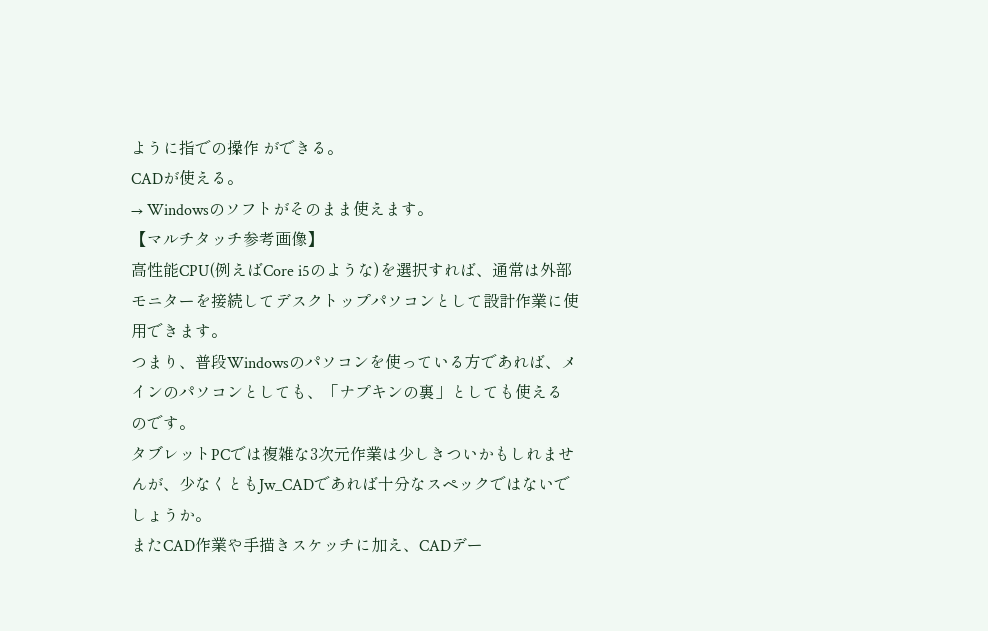ように指での操作 ができる。
CADが使える。
→ Windowsのソフトがそのまま使えます。
【マルチタッチ参考画像】
高性能CPU(例えばCore i5のような)を選択すれば、通常は外部モニターを接続してデスクトップパソコンとして設計作業に使用できます。
つまり、普段Windowsのパソコンを使っている方であれば、メインのパソコンとしても、「ナプキンの裏」としても使える のです。
タブレットPCでは複雑な3次元作業は少しきついかもしれませんが、少なくともJw_CADであれば十分なスペックではないでしょうか。
またCAD作業や手描きスケッチに加え、CADデー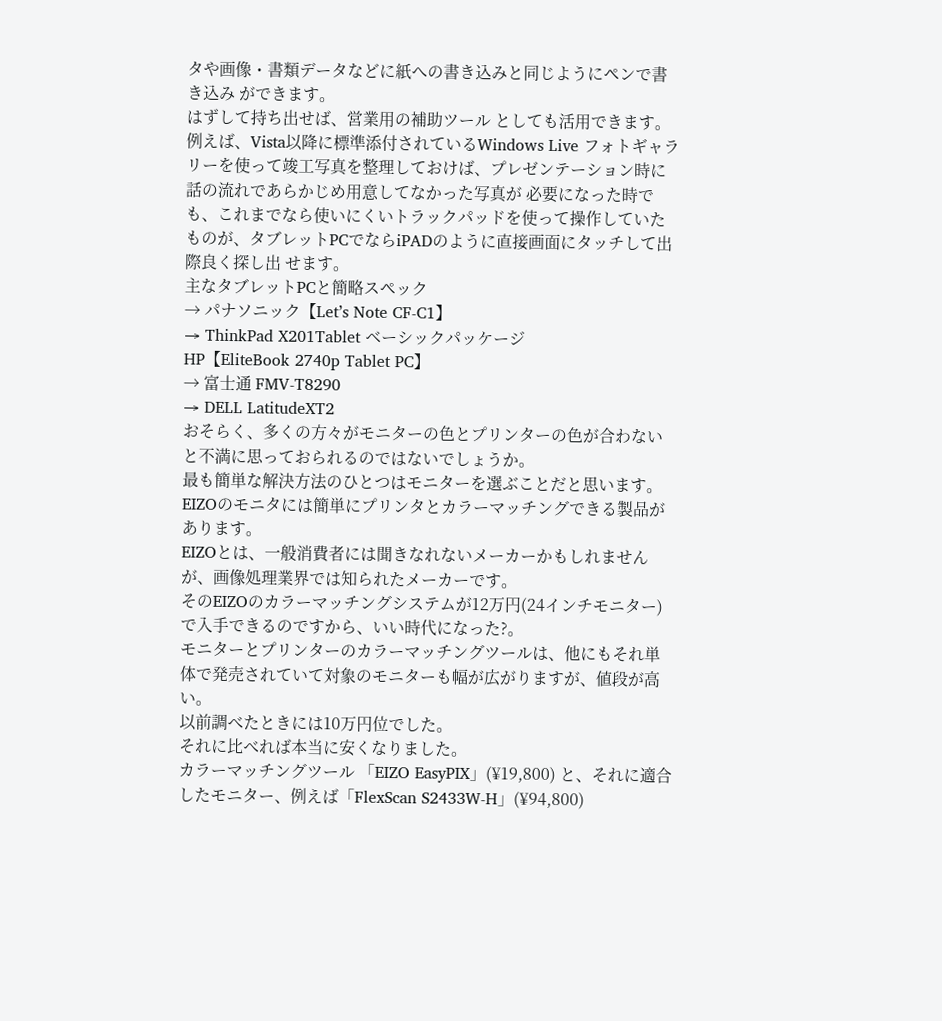タや画像・書類データなどに紙への書き込みと同じようにペンで書き込み ができます。
はずして持ち出せば、営業用の補助ツール としても活用できます。
例えば、Vista以降に標準添付されているWindows Live フォトギャラリーを使って竣工写真を整理しておけば、プレゼンテーション時に話の流れであらかじめ用意してなかった写真が 必要になった時でも、これまでなら使いにくいトラックパッドを使って操作していたものが、タブレットPCでならiPADのように直接画面にタッチして出際良く探し出 せます。
主なタブレットPCと簡略スペック
→ パナソニック【Let’s Note CF-C1】
→ ThinkPad X201Tablet ベーシックパッケージ
HP【EliteBook 2740p Tablet PC】
→ 富士通 FMV-T8290
→ DELL LatitudeXT2
おそらく、多くの方々がモニターの色とプリンターの色が合わないと不満に思っておられるのではないでしょうか。
最も簡単な解決方法のひとつはモニターを選ぶことだと思います。
EIZOのモニタには簡単にプリンタとカラーマッチングできる製品があります。
EIZOとは、一般消費者には聞きなれないメーカーかもしれませんが、画像処理業界では知られたメーカーです。
そのEIZOのカラーマッチングシステムが12万円(24インチモニター)で入手できるのですから、いい時代になった?。
モニターとプリンターのカラーマッチングツールは、他にもそれ単体で発売されていて対象のモニターも幅が広がりますが、値段が高い。
以前調べたときには10万円位でした。
それに比べれば本当に安くなりました。
カラーマッチングツール 「EIZO EasyPIX」(¥19,800) と、それに適合したモニター、例えば「FlexScan S2433W-H」(¥94,800)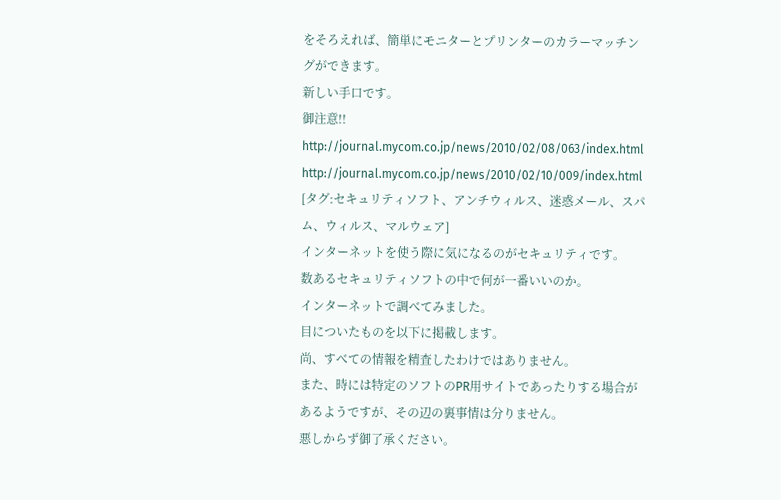をそろえれば、簡単にモニターとプリンターのカラーマッチングができます。
新しい手口です。
御注意!!
http://journal.mycom.co.jp/news/2010/02/08/063/index.html
http://journal.mycom.co.jp/news/2010/02/10/009/index.html
[タグ:セキュリティソフト、アンチウィルス、迷惑メール、スパム、ウィルス、マルウェア]
インターネットを使う際に気になるのがセキュリティです。
数あるセキュリティソフトの中で何が一番いいのか。
インターネットで調べてみました。
目についたものを以下に掲載します。
尚、すべての情報を精査したわけではありません。
また、時には特定のソフトのPR用サイトであったりする場合があるようですが、その辺の裏事情は分りません。
悪しからず御了承ください。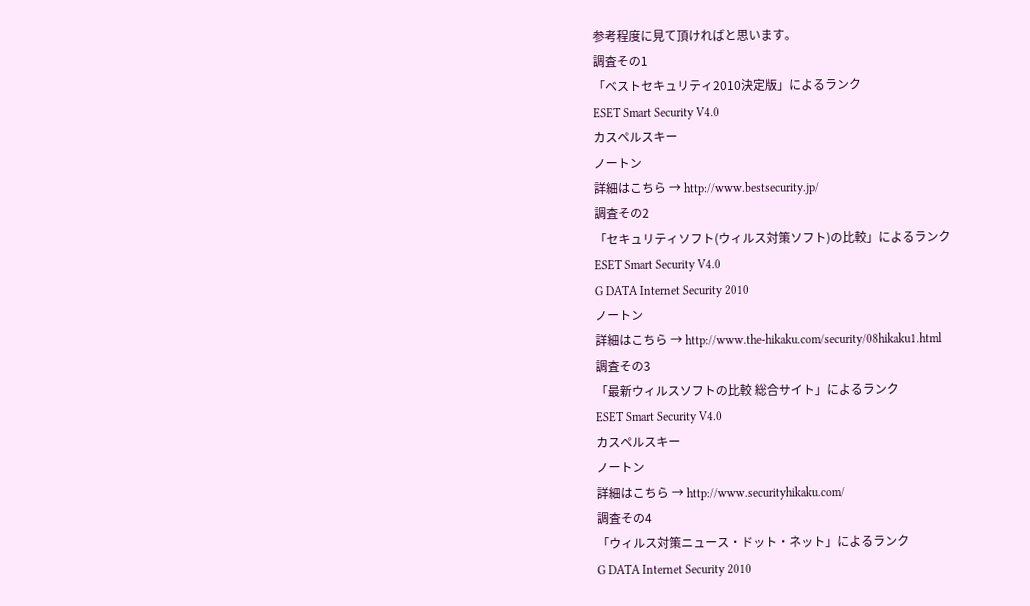参考程度に見て頂ければと思います。
調査その1
「ベストセキュリティ2010決定版」によるランク
ESET Smart Security V4.0
カスペルスキー
ノートン
詳細はこちら → http://www.bestsecurity.jp/
調査その2
「セキュリティソフト(ウィルス対策ソフト)の比較」によるランク
ESET Smart Security V4.0
G DATA Internet Security 2010
ノートン
詳細はこちら → http://www.the-hikaku.com/security/08hikaku1.html
調査その3
「最新ウィルスソフトの比較 総合サイト」によるランク
ESET Smart Security V4.0
カスペルスキー
ノートン
詳細はこちら → http://www.securityhikaku.com/
調査その4
「ウィルス対策ニュース・ドット・ネット」によるランク
G DATA Internet Security 2010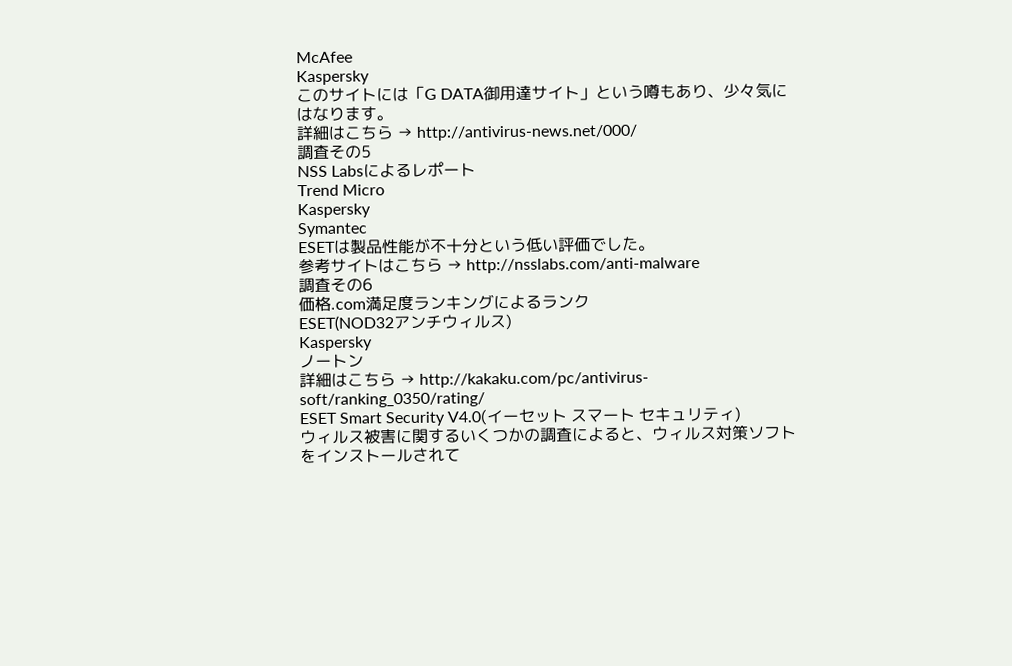McAfee
Kaspersky
このサイトには「G DATA御用達サイト」という噂もあり、少々気にはなります。
詳細はこちら → http://antivirus-news.net/000/
調査その5
NSS Labsによるレポート
Trend Micro
Kaspersky
Symantec
ESETは製品性能が不十分という低い評価でした。
参考サイトはこちら → http://nsslabs.com/anti-malware
調査その6
価格.com満足度ランキングによるランク
ESET(NOD32アンチウィルス)
Kaspersky
ノートン
詳細はこちら → http://kakaku.com/pc/antivirus-soft/ranking_0350/rating/
ESET Smart Security V4.0(イーセット スマート セキュリティ)
ウィルス被害に関するいくつかの調査によると、ウィルス対策ソフトをインストールされて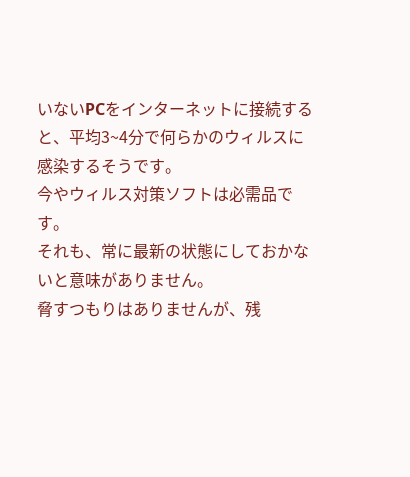いないPCをインターネットに接続すると、平均3~4分で何らかのウィルスに感染するそうです。
今やウィルス対策ソフトは必需品です。
それも、常に最新の状態にしておかないと意味がありません。
脅すつもりはありませんが、残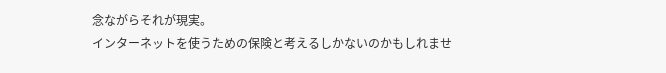念ながらそれが現実。
インターネットを使うための保険と考えるしかないのかもしれませ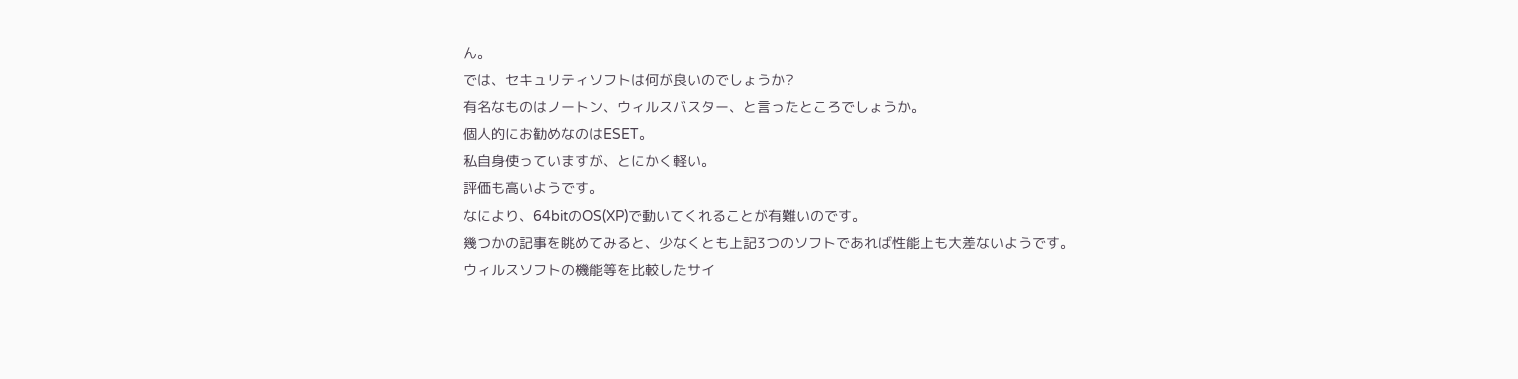ん。
では、セキュリティソフトは何が良いのでしょうか?
有名なものはノートン、ウィルスバスター、と言ったところでしょうか。
個人的にお勧めなのはESET。
私自身使っていますが、とにかく軽い。
評価も高いようです。
なにより、64bitのOS(XP)で動いてくれることが有難いのです。
幾つかの記事を眺めてみると、少なくとも上記3つのソフトであれば性能上も大差ないようです。
ウィルスソフトの機能等を比較したサイ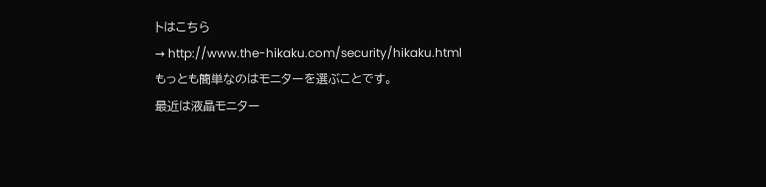トはこちら
→ http://www.the-hikaku.com/security/hikaku.html
もっとも簡単なのはモニターを選ぶことです。
最近は液晶モニター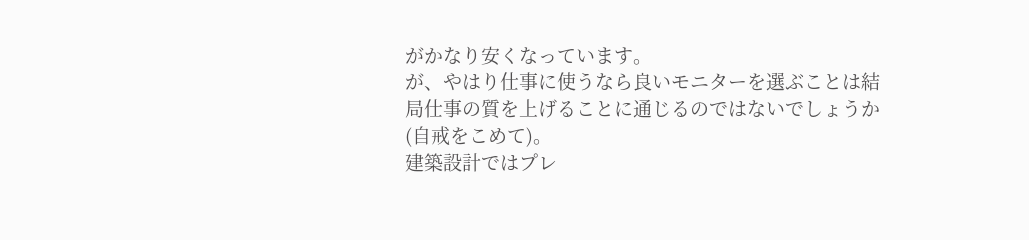がかなり安くなっています。
が、やはり仕事に使うなら良いモニターを選ぶことは結局仕事の質を上げることに通じるのではないでしょうか(自戒をこめて)。
建築設計ではプレ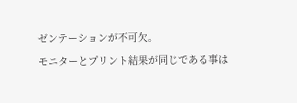ゼンテーションが不可欠。
モニターとプリント結果が同じである事は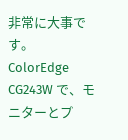非常に大事です。
ColorEdge CG243W で、モニターとプ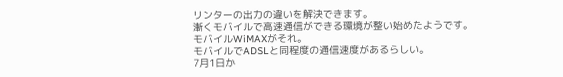リンターの出力の違いを解決できます。
漸くモバイルで高速通信ができる環境が整い始めたようです。
モバイルWiMAXがそれ。
モバイルでADSLと同程度の通信速度があるらしい。
7月1日か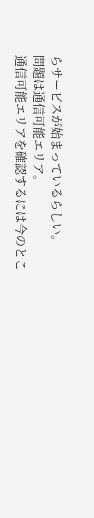らサービスが始まっているらしい。
問題は通信可能エリア。
通信可能エリアを確認するには今のとこ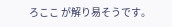ろここ が解り易そうです。